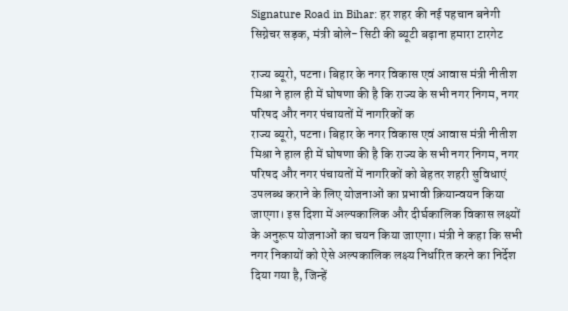Signature Road in Bihar: हर शहर की नई पहचान बनेगी सिग्नेचर सड़क, मंत्री बोले- सिटी की ब्यूटी बढ़ाना हमारा टारगेट

राज्य ब्यूरो, पटना। बिहार के नगर विकास एवं आवास मंत्री नीतीश मिश्रा ने हाल ही में घोषणा की है कि राज्य के सभी नगर निगम, नगर परिषद और नगर पंचायतों में नागरिकों क
राज्य ब्यूरो, पटना। बिहार के नगर विकास एवं आवास मंत्री नीतीश मिश्रा ने हाल ही में घोषणा की है कि राज्य के सभी नगर निगम, नगर परिषद और नगर पंचायतों में नागरिकों को बेहतर शहरी सुविधाएं उपलब्ध कराने के लिए योजनाओं का प्रभावी क्रियान्वयन किया जाएगा। इस दिशा में अल्पकालिक और दीर्घकालिक विकास लक्ष्यों के अनुरूप योजनाओं का चयन किया जाएगा। मंत्री ने कहा कि सभी नगर निकायों को ऐसे अल्पकालिक लक्ष्य निर्धारित करने का निर्देश दिया गया है, जिन्हें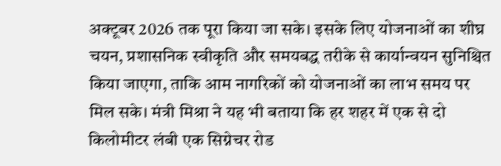अक्टूबर 2026 तक पूरा किया जा सके। इसके लिए योजनाओं का शीघ्र चयन, प्रशासनिक स्वीकृति और समयबद्ध तरीके से कार्यान्वयन सुनिश्चित किया जाएगा, ताकि आम नागरिकों को योजनाओं का लाभ समय पर मिल सके। मंत्री मिश्रा ने यह भी बताया कि हर शहर में एक से दो किलोमीटर लंबी एक सिग्नेचर रोड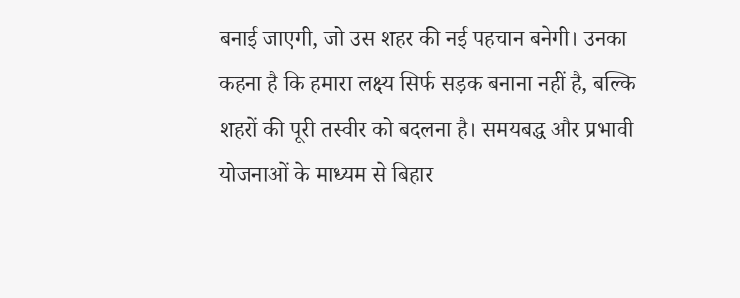बनाई जाएगी, जो उस शहर की नई पहचान बनेगी। उनका कहना है कि हमारा लक्ष्य सिर्फ सड़क बनाना नहीं है, बल्कि शहरों की पूरी तस्वीर को बदलना है। समयबद्ध और प्रभावी योजनाओं के माध्यम से बिहार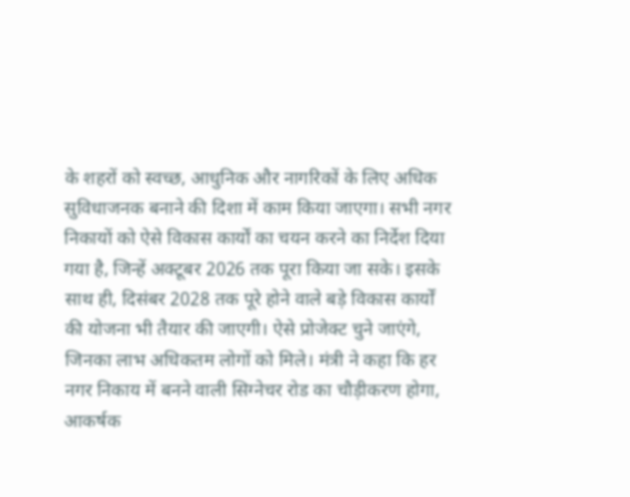के शहरों को स्वच्छ, आधुनिक और नागरिकों के लिए अधिक सुविधाजनक बनाने की दिशा में काम किया जाएगा। सभी नगर निकायों को ऐसे विकास कार्यों का चयन करने का निर्देश दिया गया है, जिन्हें अक्टूबर 2026 तक पूरा किया जा सके। इसके साथ ही, दिसंबर 2028 तक पूरे होने वाले बड़े विकास कार्यों की योजना भी तैयार की जाएगी। ऐसे प्रोजेक्ट चुने जाएंगे, जिनका लाभ अधिकतम लोगों को मिले। मंत्री ने कहा कि हर नगर निकाय में बनने वाली सिग्नेचर रोड का चौड़ीकरण होगा, आकर्षक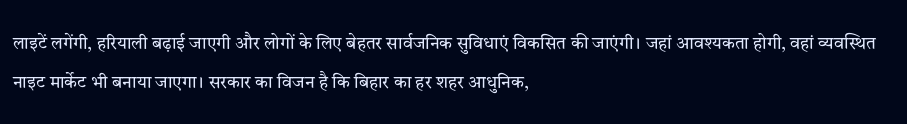लाइटें लगेंगी, हरियाली बढ़ाई जाएगी और लोगों के लिए बेहतर सार्वजनिक सुविधाएं विकसित की जाएंगी। जहां आवश्यकता होगी, वहां व्यवस्थित नाइट मार्केट भी बनाया जाएगा। सरकार का विजन है कि बिहार का हर शहर आधुनिक,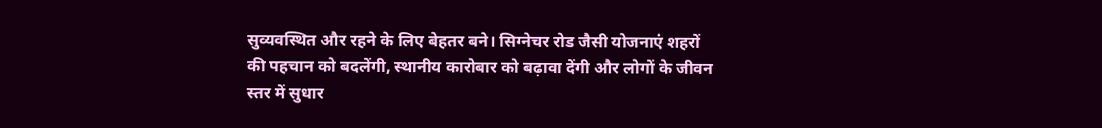सुव्यवस्थित और रहने के लिए बेहतर बने। सिग्नेचर रोड जैसी योजनाएं शहरों की पहचान को बदलेंगी, स्थानीय कारोबार को बढ़ावा देंगी और लोगों के जीवन स्तर में सुधार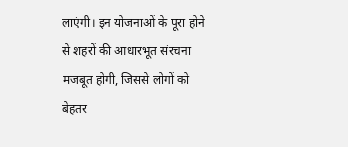लाएंगी। इन योजनाओं के पूरा होने से शहरों की आधारभूत संरचना मजबूत होगी, जिससे लोगों को बेहतर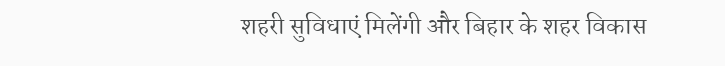शहरी सुविधाएं मिलेंगी और बिहार के शहर विकास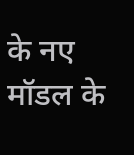के नए मॉडल के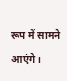रूप में सामने आएंगे।